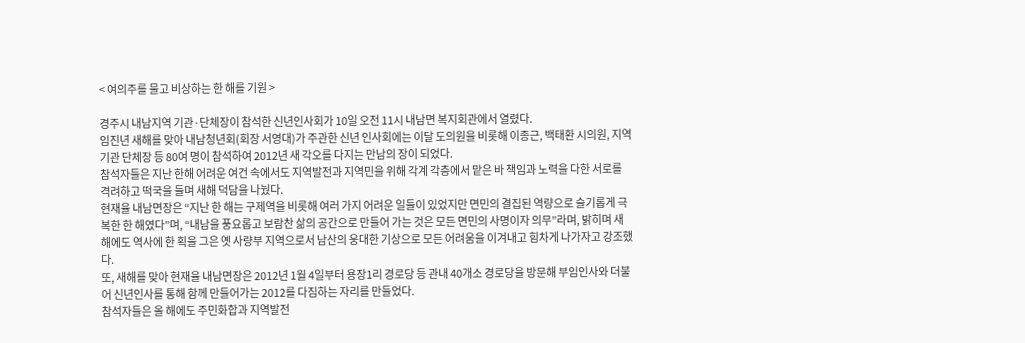< 여의주를 물고 비상하는 한 해를 기원 >

경주시 내남지역 기관·단체장이 참석한 신년인사회가 10일 오전 11시 내남면 복지회관에서 열렸다.
임진년 새해를 맞아 내남청년회(회장 서영대)가 주관한 신년 인사회에는 이달 도의원을 비롯해 이종근, 백태환 시의원, 지역 기관 단체장 등 80여 명이 참석하여 2012년 새 각오를 다지는 만남의 장이 되었다.
참석자들은 지난 한해 어려운 여건 속에서도 지역발전과 지역민을 위해 각계 각층에서 맡은 바 책임과 노력을 다한 서로를 격려하고 떡국을 들며 새해 덕담을 나눴다.
현재율 내남면장은 “지난 한 해는 구제역을 비롯해 여러 가지 어려운 일들이 있었지만 면민의 결집된 역량으로 슬기롭게 극복한 한 해였다”며, “내남을 풍요롭고 보람찬 삶의 공간으로 만들어 가는 것은 모든 면민의 사명이자 의무”라며, 밝히며 새해에도 역사에 한 획을 그은 옛 사량부 지역으로서 남산의 웅대한 기상으로 모든 어려움을 이겨내고 힘차게 나가자고 강조했다.
또, 새해를 맞아 현재율 내남면장은 2012년 1월 4일부터 용장1리 경로당 등 관내 40개소 경로당을 방문해 부임인사와 더불어 신년인사를 통해 함께 만들어가는 2012를 다짐하는 자리를 만들었다.
참석자들은 올 해에도 주민화합과 지역발전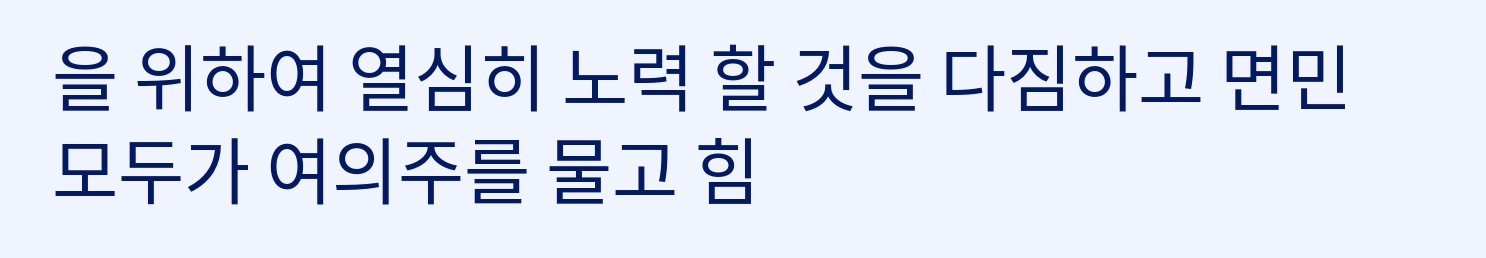을 위하여 열심히 노력 할 것을 다짐하고 면민 모두가 여의주를 물고 힘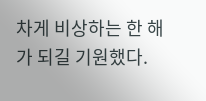차게 비상하는 한 해가 되길 기원했다.